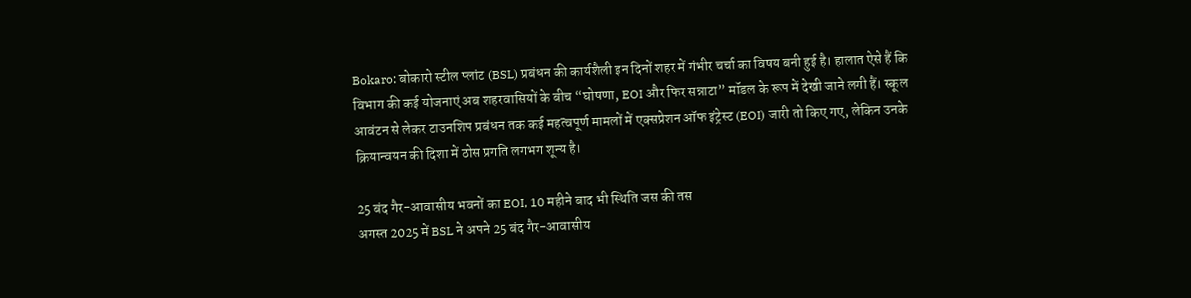Bokaro: बोकारो स्टील प्लांट (BSL) प्रबंधन की कार्यशैली इन दिनों शहर में गंभीर चर्चा का विषय बनी हुई है। हालात ऐसे हैं कि विभाग की कई योजनाएं अब शहरवासियों के बीच “घोषणा, EOI और फिर सन्नाटा” मॉडल के रूप में देखी जाने लगी हैं। स्कूल आवंटन से लेकर टाउनशिप प्रबंधन तक कई महत्वपूर्ण मामलों में एक्सप्रेशन ऑफ इंट्रेस्ट (EOI) जारी तो किए गए, लेकिन उनके क्रियान्वयन की दिशा में ठोस प्रगति लगभग शून्य है।

25 बंद गैर-आवासीय भवनों का EOI, 10 महीने बाद भी स्थिति जस की तस
अगस्त 2025 में BSL ने अपने 25 बंद गैर-आवासीय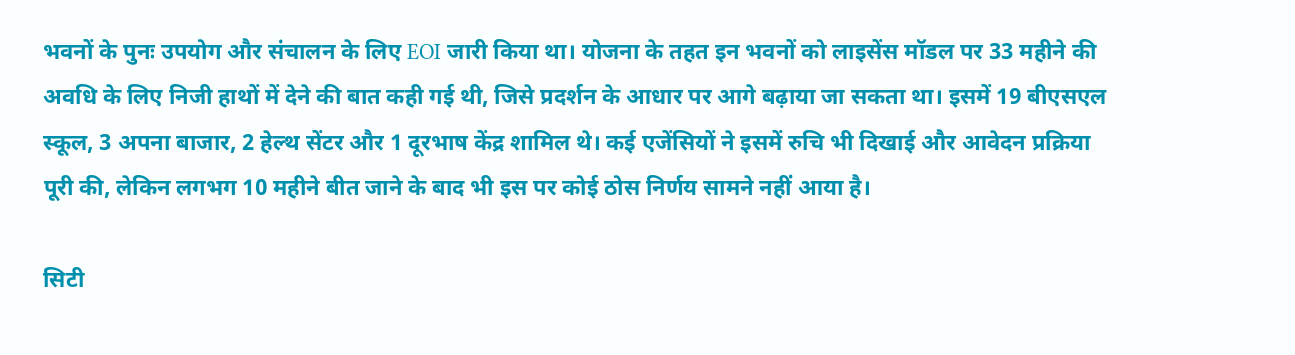भवनों के पुनः उपयोग और संचालन के लिए EOI जारी किया था। योजना के तहत इन भवनों को लाइसेंस मॉडल पर 33 महीने की अवधि के लिए निजी हाथों में देने की बात कही गई थी, जिसे प्रदर्शन के आधार पर आगे बढ़ाया जा सकता था। इसमें 19 बीएसएल स्कूल, 3 अपना बाजार, 2 हेल्थ सेंटर और 1 दूरभाष केंद्र शामिल थे। कई एजेंसियों ने इसमें रुचि भी दिखाई और आवेदन प्रक्रिया पूरी की, लेकिन लगभग 10 महीने बीत जाने के बाद भी इस पर कोई ठोस निर्णय सामने नहीं आया है।

सिटी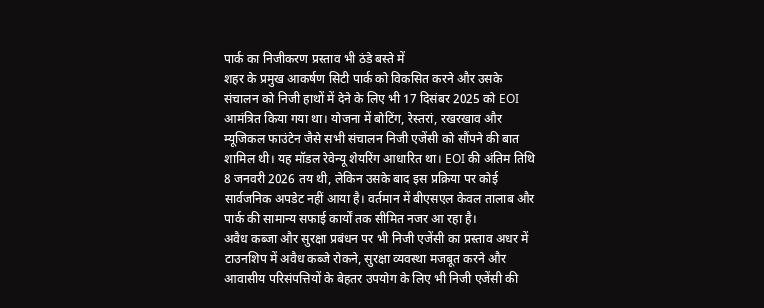पार्क का निजीकरण प्रस्ताव भी ठंडे बस्ते में
शहर के प्रमुख आकर्षण सिटी पार्क को विकसित करने और उसके संचालन को निजी हाथों में देने के लिए भी 17 दिसंबर 2025 को EOI आमंत्रित किया गया था। योजना में बोटिंग, रेस्तरां, रखरखाव और म्यूजिकल फाउंटेन जैसे सभी संचालन निजी एजेंसी को सौंपने की बात शामिल थी। यह मॉडल रेवेन्यू शेयरिंग आधारित था। EOI की अंतिम तिथि 8 जनवरी 2026 तय थी, लेकिन उसके बाद इस प्रक्रिया पर कोई सार्वजनिक अपडेट नहीं आया है। वर्तमान में बीएसएल केवल तालाब और पार्क की सामान्य सफाई कार्यों तक सीमित नजर आ रहा है।
अवैध कब्जा और सुरक्षा प्रबंधन पर भी निजी एजेंसी का प्रस्ताव अधर में
टाउनशिप में अवैध कब्जे रोकने, सुरक्षा व्यवस्था मजबूत करने और आवासीय परिसंपत्तियों के बेहतर उपयोग के लिए भी निजी एजेंसी की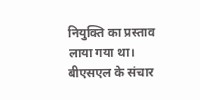नियुक्ति का प्रस्ताव लाया गया था। बीएसएल के संचार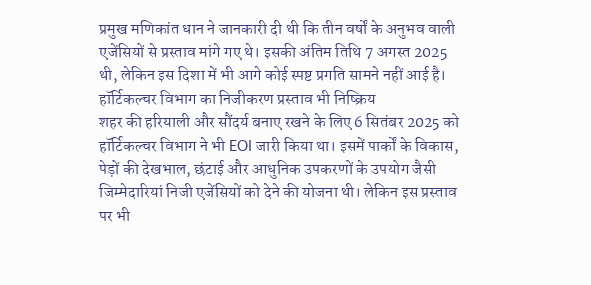प्रमुख मणिकांत धान ने जानकारी दी थी कि तीन वर्षों के अनुभव वाली एजेंसियों से प्रस्ताव मांगे गए थे। इसकी अंतिम तिथि 7 अगस्त 2025 थी, लेकिन इस दिशा में भी आगे कोई स्पष्ट प्रगति सामने नहीं आई है।
हॉर्टिकल्चर विभाग का निजीकरण प्रस्ताव भी निष्क्रिय
शहर की हरियाली और सौंदर्य बनाए रखने के लिए 6 सितंबर 2025 को हॉर्टिकल्चर विभाग ने भी EOI जारी किया था। इसमें पार्कों के विकास, पेड़ों की देखभाल, छंटाई और आधुनिक उपकरणों के उपयोग जैसी जिम्मेदारियां निजी एजेंसियों को देने की योजना थी। लेकिन इस प्रस्ताव पर भी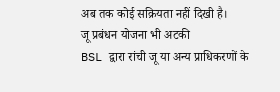अब तक कोई सक्रियता नहीं दिखी है।
जू प्रबंधन योजना भी अटकी
BSL द्वारा रांची जू या अन्य प्राधिकरणों के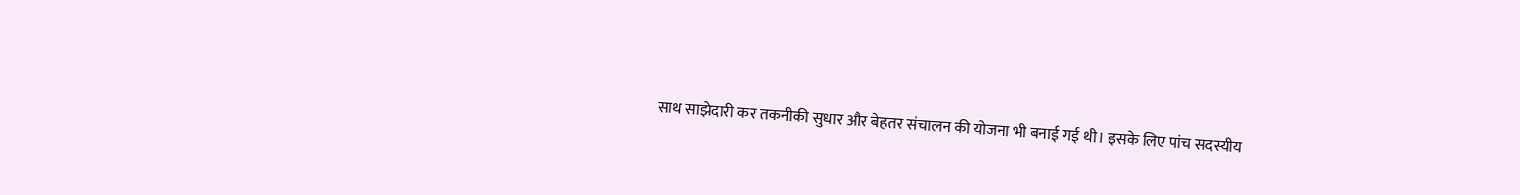साथ साझेदारी कर तकनीकी सुधार और बेहतर संचालन की योजना भी बनाई गई थी। इसके लिए पांच सदस्यीय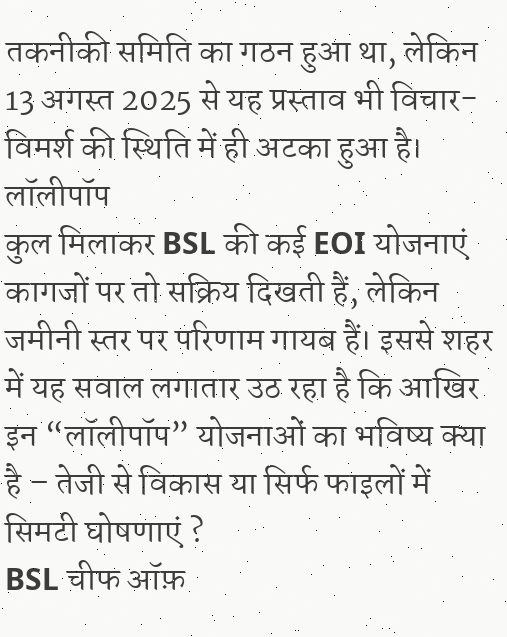तकनीकी समिति का गठन हुआ था, लेकिन 13 अगस्त 2025 से यह प्रस्ताव भी विचार-विमर्श की स्थिति में ही अटका हुआ है।
लॉलीपॉप
कुल मिलाकर BSL की कई EOI योजनाएं कागजों पर तो सक्रिय दिखती हैं, लेकिन जमीनी स्तर पर परिणाम गायब हैं। इससे शहर में यह सवाल लगातार उठ रहा है कि आखिर इन “लॉलीपॉप” योजनाओं का भविष्य क्या है – तेजी से विकास या सिर्फ फाइलों में सिमटी घोषणाएं ?
BSL चीफ ऑफ़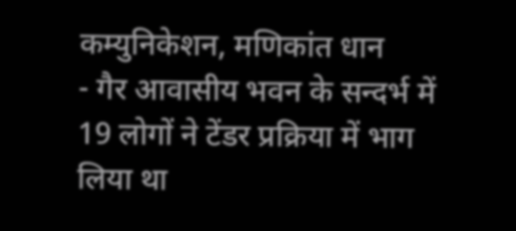कम्युनिकेशन, मणिकांत धान
- गैर आवासीय भवन के सन्दर्भ में 19 लोगों ने टेंडर प्रक्रिया में भाग लिया था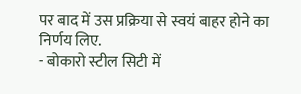पर बाद में उस प्रक्रिया से स्वयं बाहर होने का निर्णय लिए.
- बोकारो स्टील सिटी में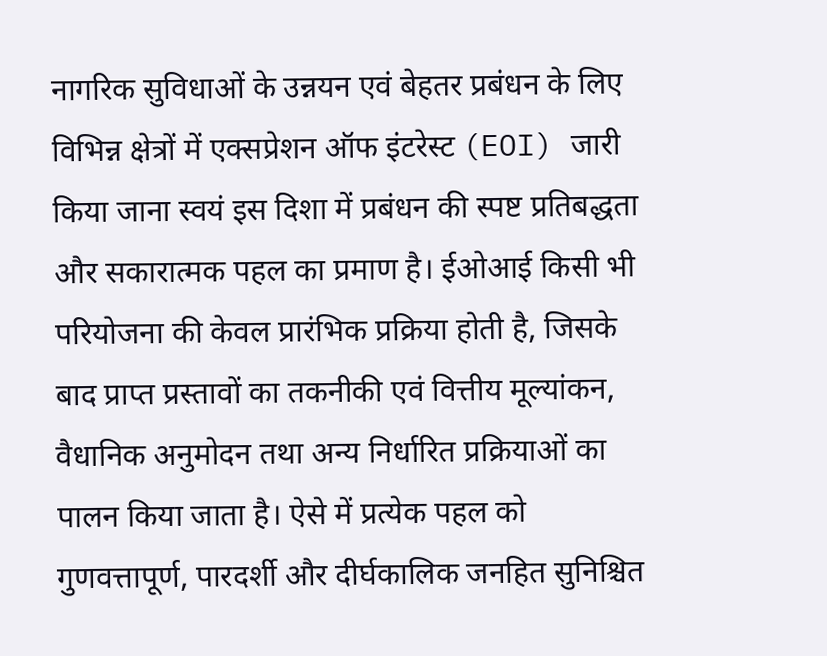नागरिक सुविधाओं के उन्नयन एवं बेहतर प्रबंधन के लिए विभिन्न क्षेत्रों में एक्सप्रेशन ऑफ इंटरेस्ट (EOI) जारी किया जाना स्वयं इस दिशा में प्रबंधन की स्पष्ट प्रतिबद्धता और सकारात्मक पहल का प्रमाण है। ईओआई किसी भी परियोजना की केवल प्रारंभिक प्रक्रिया होती है, जिसके बाद प्राप्त प्रस्तावों का तकनीकी एवं वित्तीय मूल्यांकन, वैधानिक अनुमोदन तथा अन्य निर्धारित प्रक्रियाओं का पालन किया जाता है। ऐसे में प्रत्येक पहल को गुणवत्तापूर्ण, पारदर्शी और दीर्घकालिक जनहित सुनिश्चित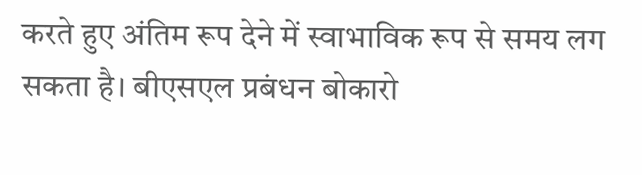करते हुए अंतिम रूप देने में स्वाभाविक रूप से समय लग सकता है। बीएसएल प्रबंधन बोकारो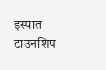इस्पात टाउनशिप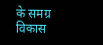के समग्र विकास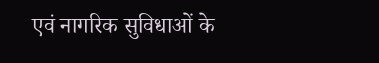एवं नागरिक सुविधाओं के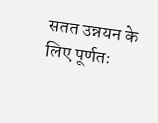सतत उन्नयन के लिए पूर्णतः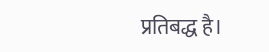प्रतिबद्ध है।